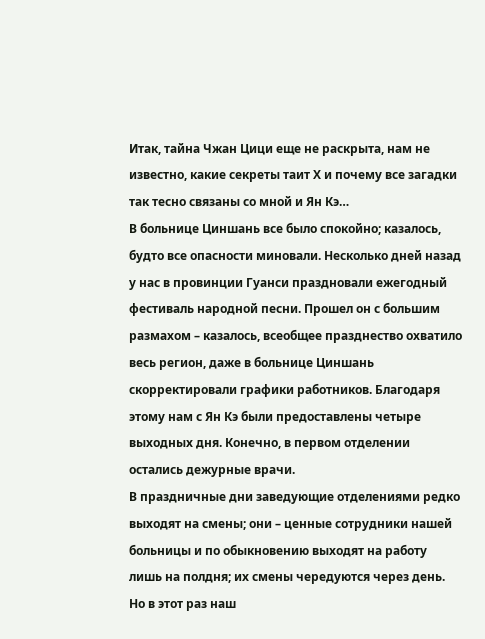Итак, тайна Чжан Цици еще не раскрыта, нам не известно, какие секреты таит Х и почему все загадки так тесно связаны со мной и Ян Кэ…
В больнице Циншань все было спокойно; казалось, будто все опасности миновали. Несколько дней назад у нас в провинции Гуанси праздновали ежегодный фестиваль народной песни. Прошел он с большим размахом – казалось, всеобщее празднество охватило весь регион, даже в больнице Циншань скорректировали графики работников. Благодаря этому нам с Ян Кэ были предоставлены четыре выходных дня. Конечно, в первом отделении остались дежурные врачи.
В праздничные дни заведующие отделениями редко выходят на смены; они – ценные сотрудники нашей больницы и по обыкновению выходят на работу лишь на полдня; их смены чередуются через день. Но в этот раз наш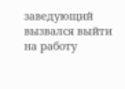заведующий вызвался выйти на работу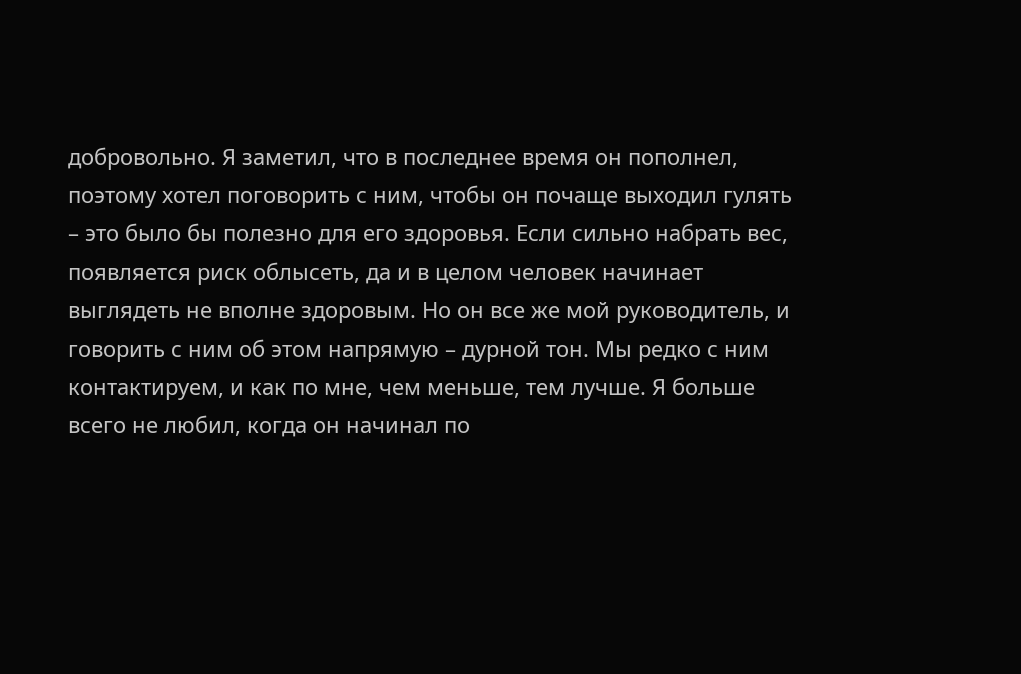добровольно. Я заметил, что в последнее время он пополнел, поэтому хотел поговорить с ним, чтобы он почаще выходил гулять – это было бы полезно для его здоровья. Если сильно набрать вес, появляется риск облысеть, да и в целом человек начинает выглядеть не вполне здоровым. Но он все же мой руководитель, и говорить с ним об этом напрямую – дурной тон. Мы редко с ним контактируем, и как по мне, чем меньше, тем лучше. Я больше всего не любил, когда он начинал по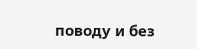поводу и без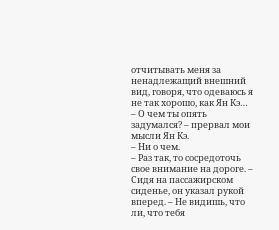отчитывать меня за ненадлежащий внешний вид, говоря, что одеваюсь я не так хорошо, как Ян Кэ…
– О чем ты опять задумался? – прервал мои мысли Ян Кэ.
– Ни о чем.
– Раз так, то сосредоточь свое внимание на дороге. – Сидя на пассажирском сиденье, он указал рукой вперед. – Не видишь, что ли, что тебя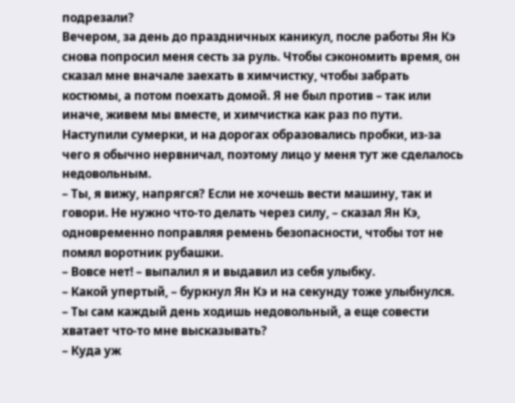подрезали?
Вечером, за день до праздничных каникул, после работы Ян Кэ снова попросил меня сесть за руль. Чтобы сэкономить время, он сказал мне вначале заехать в химчистку, чтобы забрать костюмы, а потом поехать домой. Я не был против – так или иначе, живем мы вместе, и химчистка как раз по пути. Наступили сумерки, и на дорогах образовались пробки, из-за чего я обычно нервничал, поэтому лицо у меня тут же сделалось недовольным.
– Ты, я вижу, напрягся? Если не хочешь вести машину, так и говори. Не нужно что-то делать через силу, – сказал Ян Кэ, одновременно поправляя ремень безопасности, чтобы тот не помял воротник рубашки.
– Вовсе нет! – выпалил я и выдавил из себя улыбку.
– Какой упертый, – буркнул Ян Кэ и на секунду тоже улыбнулся.
– Ты сам каждый день ходишь недовольный, а еще совести хватает что-то мне высказывать?
– Куда уж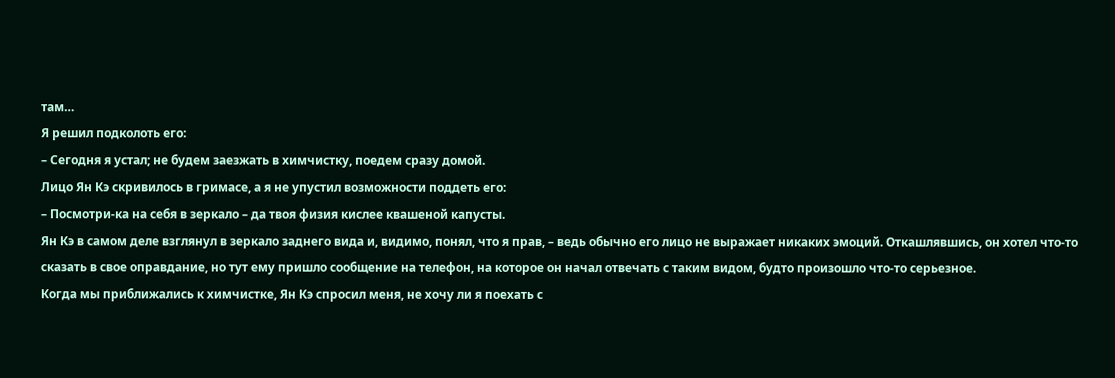там…
Я решил подколоть его:
– Сегодня я устал; не будем заезжать в химчистку, поедем сразу домой.
Лицо Ян Кэ скривилось в гримасе, а я не упустил возможности поддеть его:
– Посмотри-ка на себя в зеркало – да твоя физия кислее квашеной капусты.
Ян Кэ в самом деле взглянул в зеркало заднего вида и, видимо, понял, что я прав, – ведь обычно его лицо не выражает никаких эмоций. Откашлявшись, он хотел что-то сказать в свое оправдание, но тут ему пришло сообщение на телефон, на которое он начал отвечать с таким видом, будто произошло что-то серьезное.
Когда мы приближались к химчистке, Ян Кэ спросил меня, не хочу ли я поехать с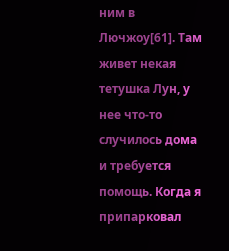ним в Лючжоу[61]. Там живет некая тетушка Лун, у нее что-то случилось дома и требуется помощь. Когда я припарковал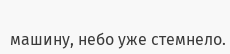машину, небо уже стемнело.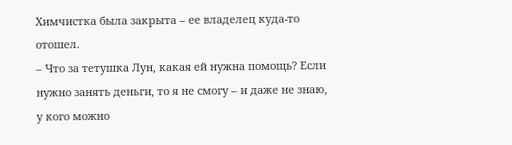Химчистка была закрыта – ее владелец куда-то отошел.
– Что за тетушка Лун, какая ей нужна помощь? Если нужно занять деньги, то я не смогу – и даже не знаю, у кого можно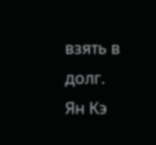взять в долг.
Ян Кэ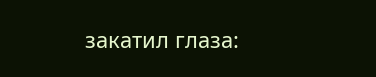закатил глаза: